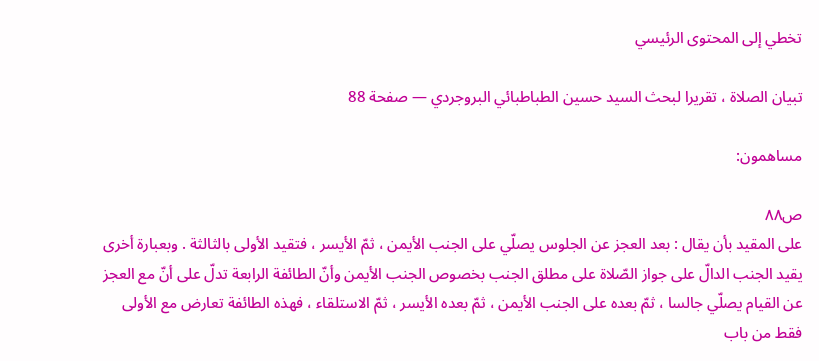تخطي إلى المحتوى الرئيسي

تبيان الصلاة ، تقريرا لبحث السيد حسين الطباطبائي البروجردي — صفحة 88

مساهمون:

ص٨٨
على المقيد بأن يقال : بعد العجز عن الجلوس يصلّي على الجنب الأيمن ، ثمّ الأيسر ، فتقيد الأولى بالثالثة . وبعبارة أخرى يقيد الجنب الدالّ على جواز الصّلاة على مطلق الجنب بخصوص الجنب الأيمن وأنّ الطائفة الرابعة تدلّ على أنّ مع العجز عن القيام يصلّي جالسا ، ثمّ بعده على الجنب الأيمن ، ثمّ بعده الأيسر ، ثمّ الاستلقاء ، فهذه الطائفة تعارض مع الأولى فقط من باب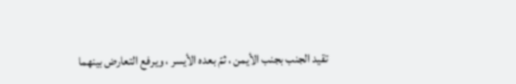تقيد الجنب بجنب الأيمن ، ثمّ بعده الأيسر ، ويرفع التعارض بينهما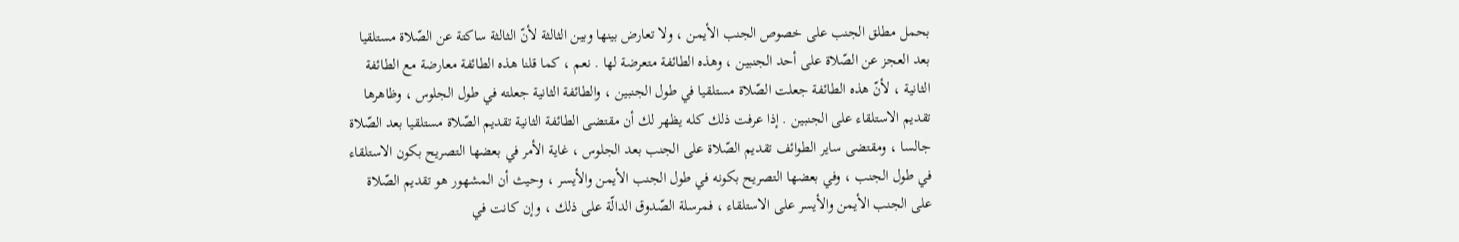بحمل مطلق الجنب على خصوص الجنب الأيمن ، ولا تعارض بينها وبين الثالثة لأنّ الثالثة ساكتة عن الصّلاة مستلقيا بعد العجز عن الصّلاة على أحد الجنبين ، وهذه الطائفة متعرضة لها . نعم ، كما قلنا هذه الطائفة معارضة مع الطائفة الثانية ، لأنّ هذه الطائفة جعلت الصّلاة مستلقيا في طول الجنبين ، والطائفة الثانية جعلته في طول الجلوس ، وظاهرها تقديم الاستلقاء على الجنبين . إذا عرفت ذلك كله يظهر لك أن مقتضى الطائفة الثانية تقديم الصّلاة مستلقيا بعد الصّلاة جالسا ، ومقتضى ساير الطوائف تقديم الصّلاة على الجنب بعد الجلوس ، غاية الأمر في بعضها التصريح بكون الاستلقاء في طول الجنب ، وفي بعضها التصريح بكونه في طول الجنب الأيمن والأيسر ، وحيث أن المشهور هو تقديم الصّلاة على الجنب الأيمن والأيسر على الاستلقاء ، فمرسلة الصّدوق الدالّة على ذلك ، وإن كانت في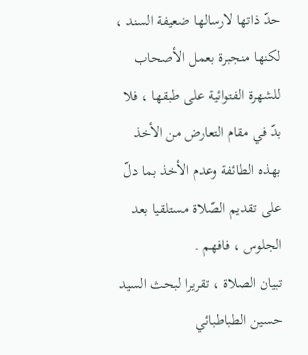حدّ ذاتها لارسالها ضعيفة السند ، لكنها منجبرة بعمل الأصحاب للشهرة الفتوائية على طبقها ، فلا بدّ في مقام التعارض من الأخذ بهذه الطائفة وعدم الأخذ بما دلّ على تقديم الصّلاة مستلقيا بعد الجلوس ، فافهم .
تبيان الصلاة ، تقريرا لبحث السيد حسين الطباطبائي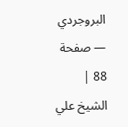البروجردي — صفحة 88 | الشيخ علي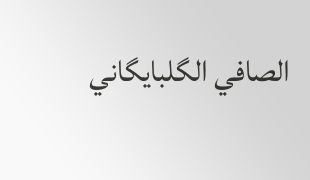الصافي الگلبايگاني